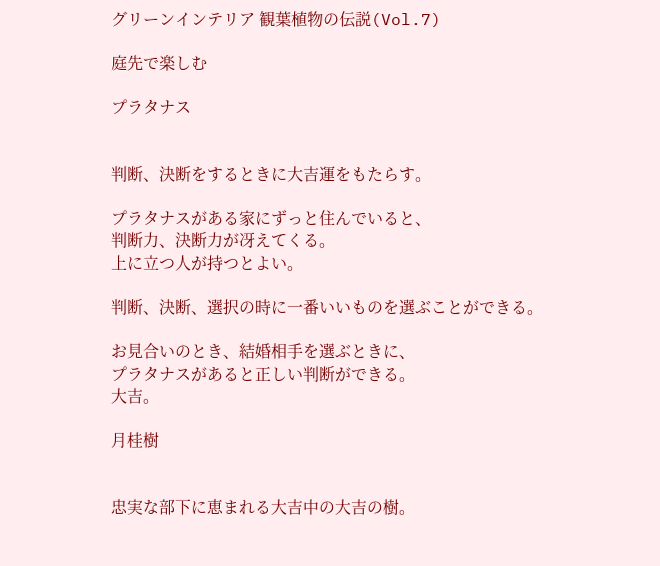グリーンインテリア 観葉植物の伝説(Vol.7)

庭先で楽しむ

プラタナス


判断、決断をするときに大吉運をもたらす。

プラタナスがある家にずっと住んでいると、
判断力、決断力が冴えてくる。
上に立つ人が持つとよい。

判断、決断、選択の時に一番いいものを選ぶことができる。

お見合いのとき、結婚相手を選ぶときに、
プラタナスがあると正しい判断ができる。
大吉。

月桂樹


忠実な部下に恵まれる大吉中の大吉の樹。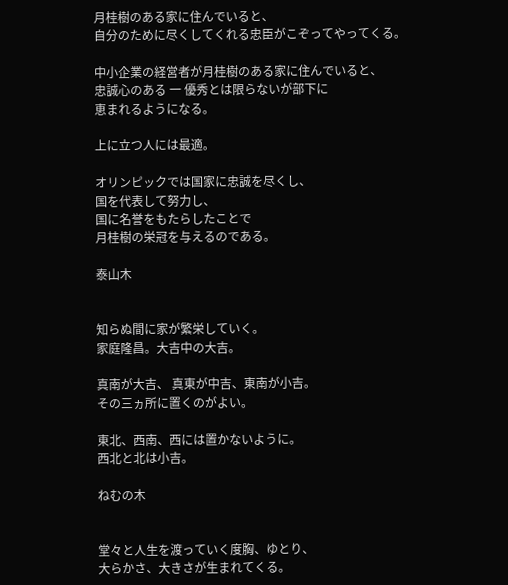月桂樹のある家に住んでいると、
自分のために尽くしてくれる忠臣がこぞってやってくる。

中小企業の経営者が月桂樹のある家に住んでいると、
忠誠心のある 一 優秀とは限らないが部下に
恵まれるようになる。

上に立つ人には最適。

オリンピックでは国家に忠誠を尽くし、
国を代表して努力し、
国に名誉をもたらしたことで
月桂樹の栄冠を与えるのである。

泰山木


知らぬ間に家が繁栄していく。
家庭隆昌。大吉中の大吉。

真南が大吉、 真東が中吉、東南が小吉。
その三ヵ所に置くのがよい。

東北、西南、西には置かないように。
西北と北は小吉。

ねむの木


堂々と人生を渡っていく度胸、ゆとり、
大らかさ、大きさが生まれてくる。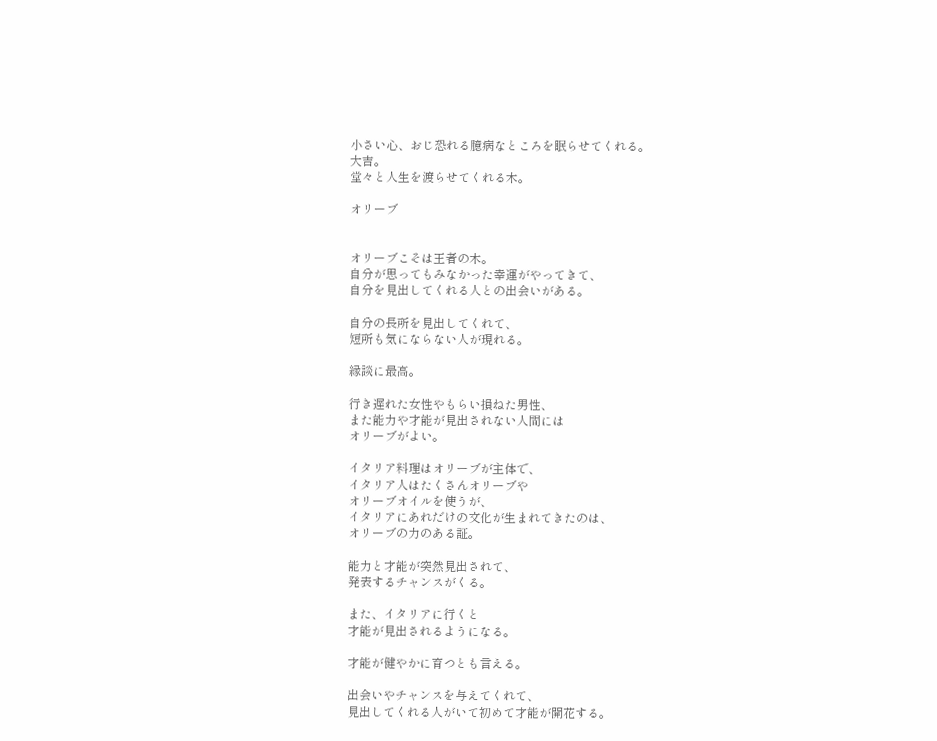小さい心、おじ恐れる臆病なところを眠らせてくれる。
大吉。
堂々と人生を渡らせてくれる木。

オリーブ


オリーブこそは王者の木。
自分が思ってもみなかった幸運がやってきて、
自分を見出してくれる人との出会いがある。

自分の長所を見出してくれて、
短所も気にならない人が現れる。

縁談に最高。

行き遅れた女性やもらい損ねた男性、
また能力や才能が見出されない人間には
オリーブがよい。

イタリア料理はオリーブが主体で、
イタリア人はたくさんオリーブや
オリーブオイルを使うが、
イタリアにあれだけの文化が生まれてきたのは、
オリーブの力のある証。

能力と才能が突然見出されて、
発表するチャンスがくる。

また、イタリアに行くと
才能が見出されるようになる。

才能が健やかに育つとも言える。

出会いやチャンスを与えてくれて、
見出してくれる人がいて初めて才能が開花する。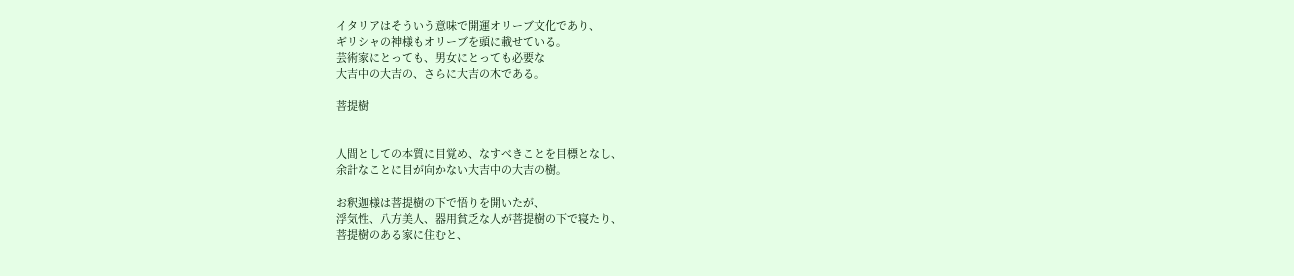イタリアはそういう意味で開運オリーブ文化であり、
ギリシャの神様もオリーブを頭に載せている。
芸術家にとっても、男女にとっても必要な
大吉中の大吉の、さらに大吉の木である。

菩提樹


人間としての本質に目覚め、なすべきことを目標となし、
余計なことに目が向かない大吉中の大吉の樹。

お釈迦様は菩提樹の下で悟りを開いたが、
浮気性、八方美人、器用貧乏な人が菩提樹の下で寝たり、
菩提樹のある家に住むと、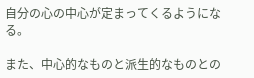自分の心の中心が定まってくるようになる。

また、中心的なものと派生的なものとの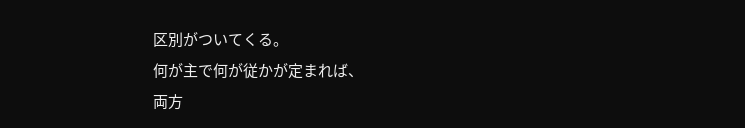区別がついてくる。
何が主で何が従かが定まれば、
両方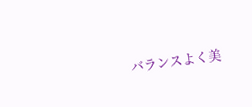バランスよく美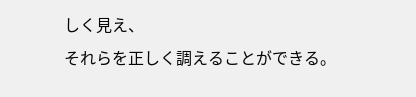しく見え、
それらを正しく調えることができる。